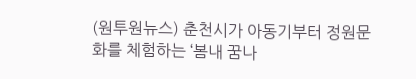(원투원뉴스) 춘천시가 아동기부터 정원문화를 체험하는 ‘봄내 꿈나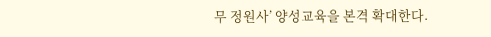무 정원사’ 양성교육을 본격 확대한다.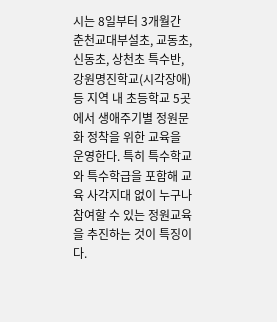시는 8일부터 3개월간 춘천교대부설초, 교동초, 신동초, 상천초 특수반, 강원명진학교(시각장애) 등 지역 내 초등학교 5곳에서 생애주기별 정원문화 정착을 위한 교육을 운영한다. 특히 특수학교와 특수학급을 포함해 교육 사각지대 없이 누구나 참여할 수 있는 정원교육을 추진하는 것이 특징이다.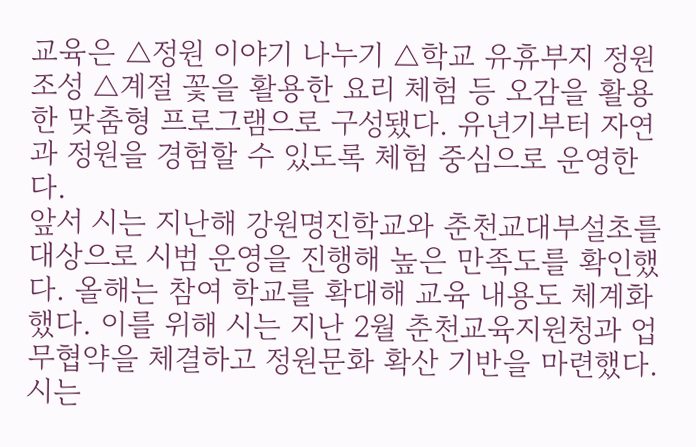교육은 △정원 이야기 나누기 △학교 유휴부지 정원 조성 △계절 꽃을 활용한 요리 체험 등 오감을 활용한 맞춤형 프로그램으로 구성됐다. 유년기부터 자연과 정원을 경험할 수 있도록 체험 중심으로 운영한다.
앞서 시는 지난해 강원명진학교와 춘천교대부설초를 대상으로 시범 운영을 진행해 높은 만족도를 확인했다. 올해는 참여 학교를 확대해 교육 내용도 체계화했다. 이를 위해 시는 지난 2월 춘천교육지원청과 업무협약을 체결하고 정원문화 확산 기반을 마련했다.
시는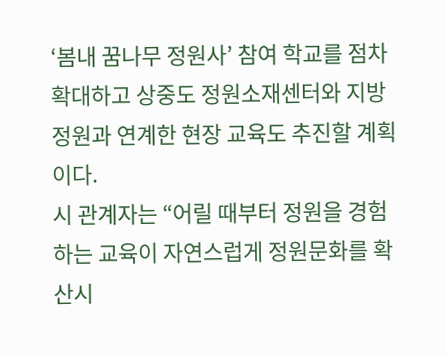‘봄내 꿈나무 정원사’ 참여 학교를 점차 확대하고 상중도 정원소재센터와 지방정원과 연계한 현장 교육도 추진할 계획이다.
시 관계자는 “어릴 때부터 정원을 경험하는 교육이 자연스럽게 정원문화를 확산시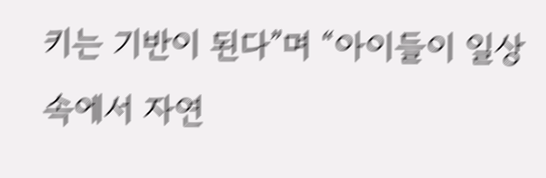키는 기반이 된다”며 “아이들이 일상 속에서 자연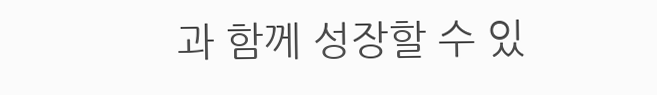과 함께 성장할 수 있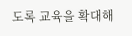도록 교육을 확대해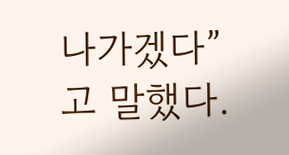나가겠다”고 말했다.